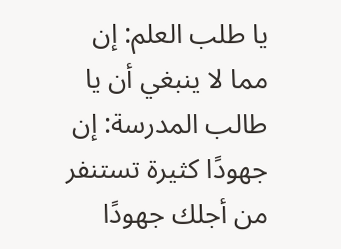يا طلب العلم: إن مما لا ينبغي أن يا طالب المدرسة: إن جهودًا كثيرة تستنفر من أجلك جهودًا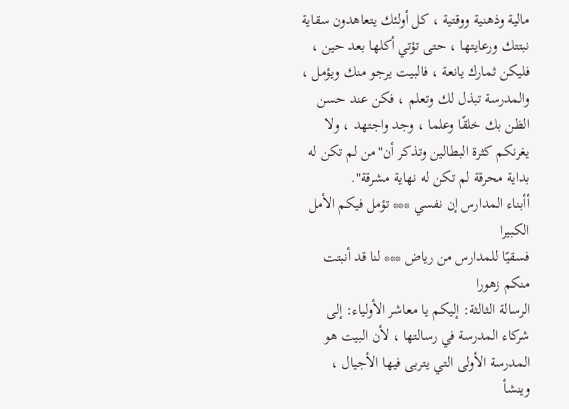مالية وذهنية ووقتية ، كل أولئك يتعاهدون سقاية نبتتك ورعايتها ، حتى تؤتي أكلها بعد حين ، فليكن ثمارك يانعة ، فالبيت يرجو منك ويؤمل ، والمدرسة تبذل لك وتعلم ، فكن عند حسن الظن بك خلقًا وعلما ، وجد واجتهد ، ولا يغرنكم كثرة البطالين وتذكر أن"من لم تكن له بداية محرقة لم تكن له نهاية مشرقة".
أأبناء المدارس إن نفسي *** تؤمل فيكم الأمل الكبيرا
فسقيًا للمدارس من رياض *** لنا قد أنبتت منكم زهورا
الرسالة الثالثة: إليكم يا معاشر الأولياء: إلى شركاء المدرسة في رسالتها ، لأن البيت هو المدرسة الأولى التي يتربى فيها الأجيال ، وينشأ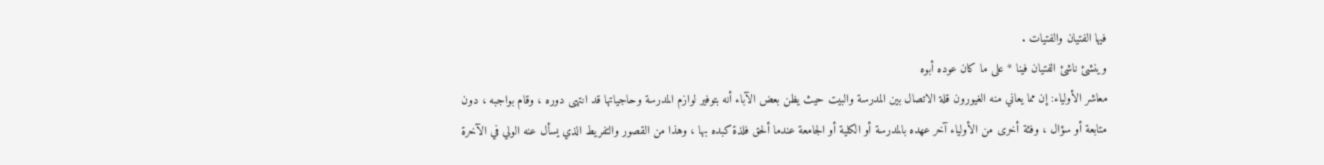فيها الفتيان والفتيات .
وينشئ ناشئ الفتيان فينا * على ما كان عوده أبوه
معاشر الأولياء: إن مما يعاني منه الغيورون قلة الاتصال بين المدرسة والبيت حيث يظن بعض الآباء أنه بتوفير لوازم المدرسة وحاجياتها قد انتهى دوره ، وقام بواجبه ، دون متابعة أو سؤال ، وفئة أخرى من الأولياء آخر عهده بالمدرسة أو الكلية أو الجامعة عندما ألحق فلذة كبده بها ، وهذا من القصور والتفريط الذي يسأل عنه الولي في الآخرة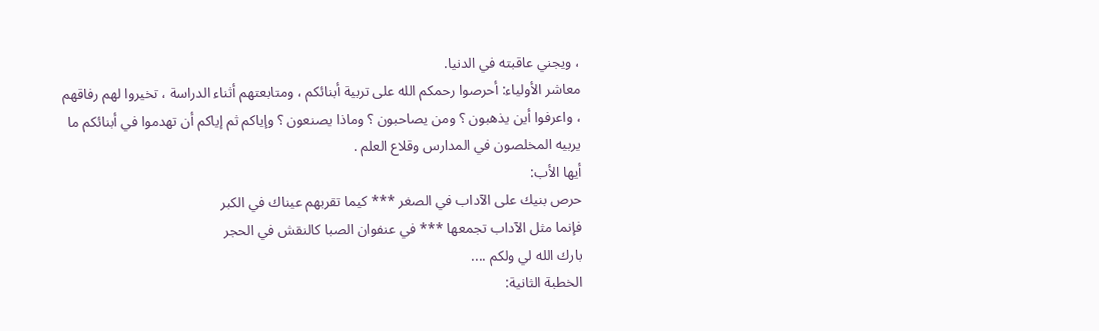، ويجني عاقبته في الدنيا.
معاشر الأولياء: أحرصوا رحمكم الله على تربية أبنائكم ، ومتابعتهم أثناء الدراسة ، تخيروا لهم رفاقهم ، واعرفوا أين يذهبون ؟ ومن يصاحبون ؟ وماذا يصنعون ؟ وإياكم ثم إياكم أن تهدموا في أبنائكم ما يربيه المخلصون في المدارس وقلاع العلم .
أيها الأب:
حرص بنيك على الآداب في الصغر *** كيما تقربهم عيناك في الكبر
فإنما مثل الآداب تجمعها *** في عنفوان الصبا كالنقش في الحجر
بارك الله لي ولكم ....
الخطبة الثانية: